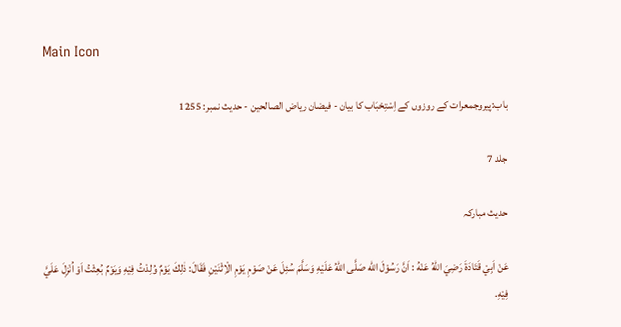Main Icon

باب:پیروجمعرات کے روزوں کے اِسْتِحْبَاب کا بیان - فیضان ریاض الصالحین - حدیث نمبر: 1255

جلد 7

حدیث مبارکہ

عَنْ اَبِيْ قَتَادَةَ رَضِيَ اللهُ عَنْهُ : اَنَّ رَسُوْلَ الله صَلَّى اللهُ عَلَيْهِ وَسَلَّمَ سُئِلَ عَنْ صَوْمِ يَوْمِ الْاِثْنَيْنِ فَقَالَ: ذٰلِكَ يَوْمٌ وُلِدْتُ فِيْهِ وَيَوْمٌ بُعِثْتُ اَوْ اُنْزِلَ عَلَيَّ فِيْهِ.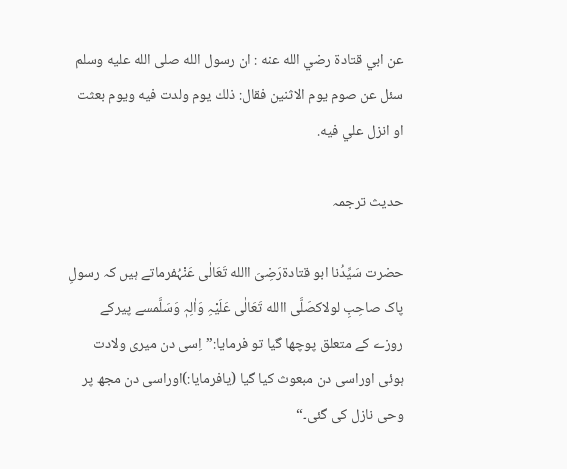عن ابي قتادة رضي الله عنه : ان رسول الله صلى الله عليه وسلم سئل عن صوم يوم الاثنين فقال: ذلك يوم ولدت فيه ويوم بعثت او انزل علي فيه.

حدیث ترجمہ

حضرت سَیِّدُنا ابو قتادۃرَضِیَ االله تَعَالٰی عَنْہُفرماتے ہیں کہ رسولِ پاک صاحِبِ لولاکصَلَّی االله تَعَالٰی عَلَیْہِ وَاٰلِہٖ وَسَلَّمسے پیرکے روزے کے متعلق پوچھا گیا تو فرمایا:”اِسی دن میری ولادت ہوئی اوراسی دن مبعوث کیا گیا (یافرمایا:)اوراسی دن مجھ پر وحی نازل کی گئی۔“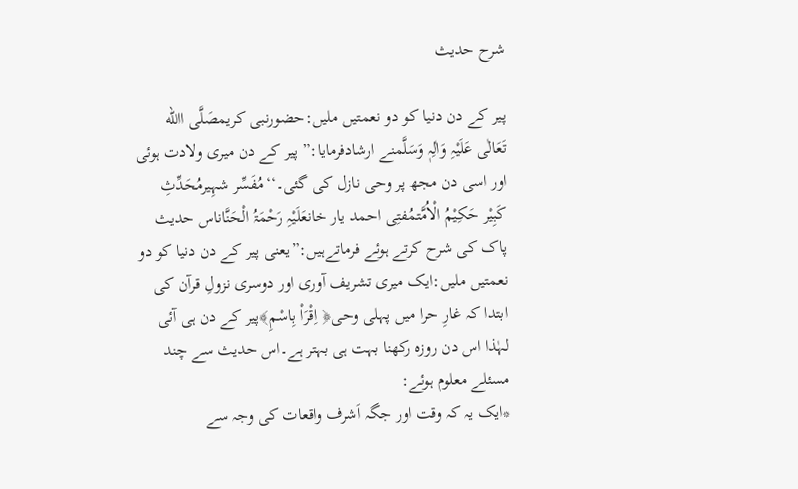شرح حدیث

پیر کے دن دنیا کو دو نعمتیں ملیں:حضورنبی کریمصَلَّی االله تَعَالٰی عَلَیْہِ وَاٰلِہٖ وَسَلَّمنے ارشادفرمایا:” پیر کے دن میری ولادت ہوئی اور اسی دن مجھ پر وحی نازل کی گئی۔‘‘مُفَسِّر شہِیرمُحَدِّثِ کَبِیْر حَکِیْمُ الْاُمَّتمُفتِی احمد یار خانعَلَیْہِ رَحْمَۃُ الْحَنَّاناس حدیث پاک کی شرح کرتے ہوئے فرماتےہیں:”یعنی پیر کے دن دنیا کو دو نعمتیں ملیں:ایک میری تشریف آوری اور دوسری نزولِ قرآن کی ابتدا کہ غارِ حرا میں پہلی وحی﴿ اِقْرَاْ بِاسْمِ﴾پیر کے دن ہی آئی لہٰذا اس دن روزہ رکھنا بہت ہی بہتر ہے۔اس حدیث سے چند مسئلے معلوم ہوئے:
*ایک یہ کہ وقت اور جگہ اَشرف واقعات کی وجہ سے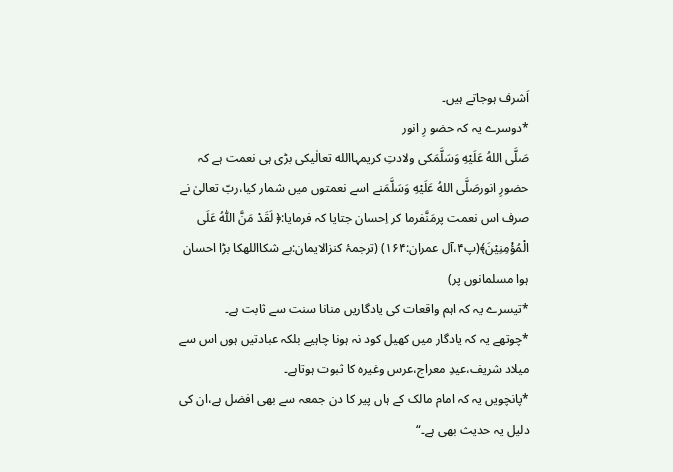اَشرف ہوجاتے ہیں۔
*دوسرے یہ کہ حضو رِ انور
صَلَّى اللهُ عَلَيْهِ وَسَلَّمَکی ولادتِ کریمہاالله تعالٰیکی بڑی ہی نعمت ہے کہ حضورِ انورصَلَّى اللهُ عَلَيْهِ وَسَلَّمَنے اسے نعمتوں میں شمار کیا،ربّ تعالیٰ نے صرف اس نعمت پرمَنَّفرما کر اِحسان جتایا کہ فرمایا:﴿ لَقَدْ مَنَّ اللّٰهُ عَلَى الْمُؤْمِنِیْنَ﴾(پ۴،آل عمران:۱۶۴) (ترجمۂ کنزالایمان:بے شکااللهکا بڑا احسان ہوا مسلمانوں پر)
*تیسرے یہ کہ اہم واقعات کی یادگاریں منانا سنت سے ثابت ہے۔
*چوتھے یہ کہ یادگار میں کھیل کود نہ ہونا چاہیے بلکہ عبادتیں ہوں اس سے میلاد شریف،عیدِ معراج،عرس وغیرہ کا ثبوت ہوتاہے۔
*پانچویں یہ کہ امام مالک کے ہاں پیر کا دن جمعہ سے بھی افضل ہے،ان کی دلیل یہ حدیث بھی ہے۔“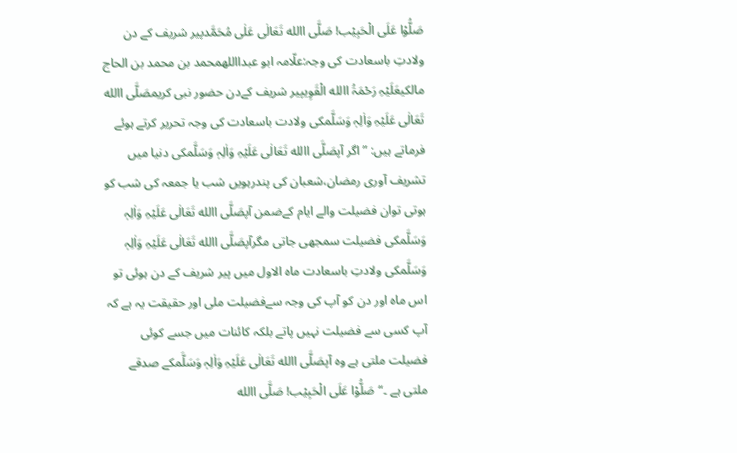صَلُّوْا عَلَی الْحَبِیْب! صَلَّی االله تَعَالٰی عَلٰی مُحَمَّدپیر شریف کے دن ولادتِ باسعادت کی وجہ:علّامہ ابو عبدااللهمحمد بن محمد بن الحاج مالکیعَلَیْہِ رَحْمَۃُ االله الْقَوِیپیر شریف کےدن حضور نبی کریمصَلَّی االله تَعَالٰی عَلَیْہِ وَاٰلِہٖ وَسَلَّمکی ولادت باسعادت کی وجہ تحریر کرتے ہوئے فرماتے ہیں: ”اگر آپصَلَّی االله تَعَالٰی عَلَیْہِ وَاٰلِہٖ وَسَلَّمکی دنیا میں تشریف آوری رمضان،شعبان کی پندرہویں شب یا جمعہ کی شب کو ہوتی توان فضیلت والے ایام کےضمن آپصَلَّی االله تَعَالٰی عَلَیْہِ وَاٰلِہٖ وَسَلَّمکی فضیلت سمجھی جاتی مگرآپصَلَّی االله تَعَالٰی عَلَیْہِ وَاٰلِہٖ وَسَلَّمکی ولادتِ باسعادت ماہ الاول میں پیر شریف کے دن ہوئی تو اس ماہ اور دن کو آپ کی وجہ سےفضیلت ملی اور حقیقت یہ ہے کہ آپ کسی سے فضیلت نہیں پاتے بلکہ کائنات میں جسے کوئی فضیلت ملتی ہے وہ آپصَلَّی االله تَعَالٰی عَلَیْہِ وَاٰلِہٖ وَسَلَّمکے صدقے ملتی ہے ۔“صَلُّوْا عَلَی الْحَبِیْب! صَلَّی االله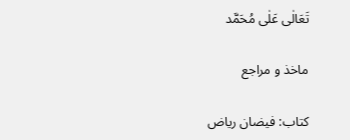تَعَالٰی عَلٰی مُحَمَّد

ماخذ و مراجع

کتاب: فیضان ریاض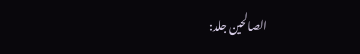الصالحین جلد: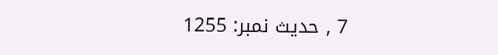7 , حدیث نمبر: 1255